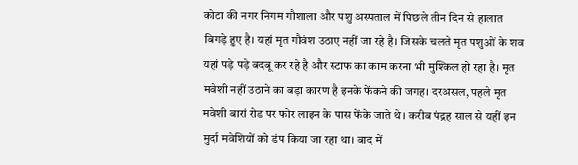कोटा की नगर निगम गौशाला और पशु अस्पताल में पिछले तीन दिन से हालात बिगड़े हुए है। यहां मृत गौवंश उठाए नहीं जा रहे है। जिसके चलते मृत पशुओं के शव यहां पड़े पड़े बदबू कर रहे है और स्टाफ का काम करना भी मुश्किल हो रहा है। मृत मवेशी नहीं उठाने का बड़ा कारण है इनके फेंकने की जगह। दरअसल, पहले मृत मवेशी बारां रोड पर फोर लाइन के पास फेंके जाते थे। करीब पंद्रह साल से यहीं इन मुर्दा मवेशियों को डंप किया जा रहा था। बाद में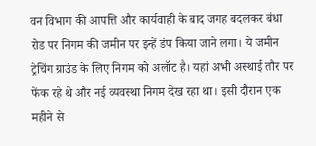वन विभाग की आपत्ति और कार्यवाही के बाद जगह बदलकर बंधा रोड पर निगम की जमीन पर इन्हें डंप किया जाने लगा। ये जमीन ट्रेचिंग ग्राउंड के लिए निगम को अलॉट है। यहां अभी अस्थाई तौर पर फेंक रहे थे और नई व्यवस्था निगम देख रहा था। इसी दौरान एक महीने से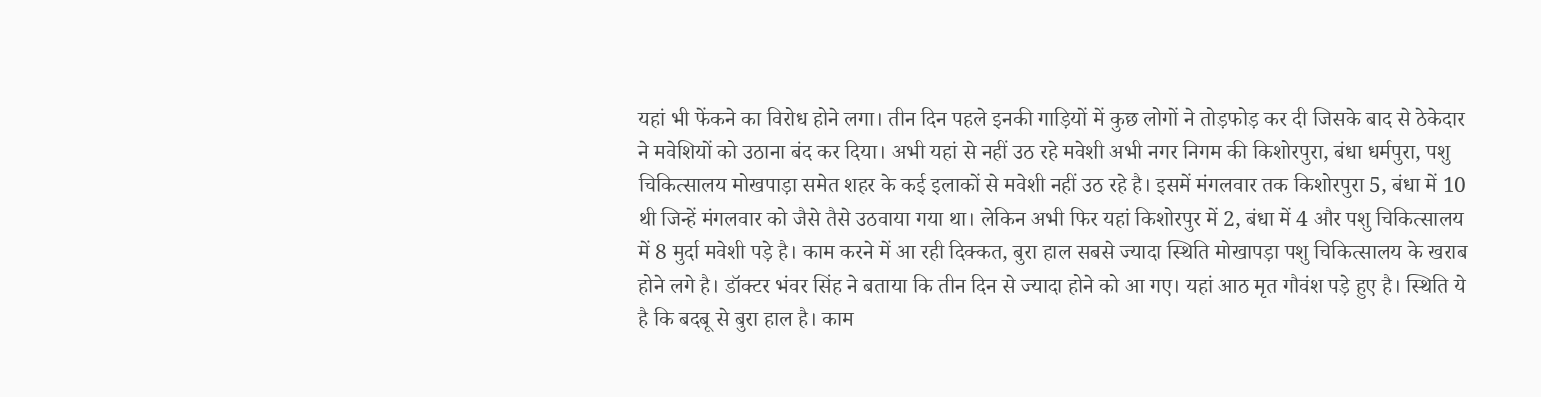यहां भी फेंकने का विरोध होने लगा। तीन दिन पहले इनकी गाड़ियों में कुछ लोगों ने तोड़फोड़ कर दी जिसके बाद से ठेकेदार ने मवेशियों को उठाना बंद कर दिया। अभी यहां से नहीं उठ रहे मवेशी अभी नगर निगम की किशोरपुरा, बंधा धर्मपुरा, पशु चिकित्सालय मोखपाड़ा समेत शहर के कई इलाकों से मवेशी नहीं उठ रहे है। इसमें मंगलवार तक किशोरपुरा 5, बंधा में 10 थी जिन्हें मंगलवार को जैसे तैसे उठवाया गया था। लेकिन अभी फिर यहां किशोरपुर में 2, बंधा में 4 और पशु चिकित्सालय में 8 मुर्दा मवेशी पड़े है। काम करने में आ रही दिक्कत, बुरा हाल सबसे ज्यादा स्थिति मोखापड़ा पशु चिकित्सालय के खराब होने लगे है। डॉक्टर भंवर सिंह ने बताया कि तीन दिन से ज्यादा होने को आ गए। यहां आठ मृत गौवंश पड़े हुए है। स्थिति ये है कि बदबू से बुरा हाल है। काम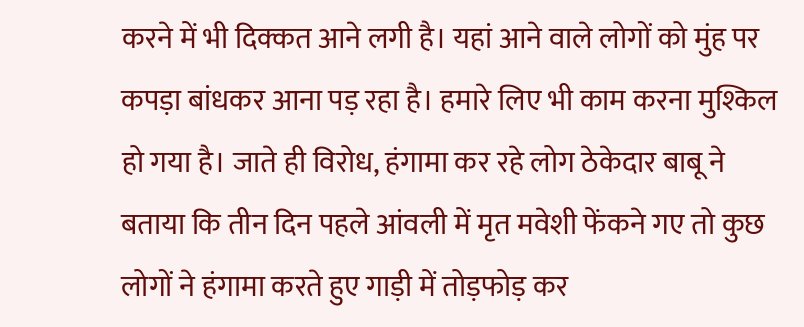करने में भी दिक्कत आने लगी है। यहां आने वाले लोगों को मुंह पर कपड़ा बांधकर आना पड़ रहा है। हमारे लिए भी काम करना मुश्किल हो गया है। जाते ही विरोध, हंगामा कर रहे लोग ठेकेदार बाबू ने बताया कि तीन दिन पहले आंवली में मृत मवेशी फेंकने गए तो कुछ लोगों ने हंगामा करते हुए गाड़ी में तोड़फोड़ कर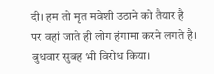दी। हम तो मृत मवेशी उठाने को तैयार है पर वहां जाते ही लोग हंगामा करने लगते है। बुधवार सुबह भी विरोध किया।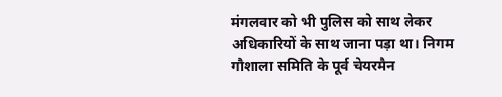मंगलवार को भी पुलिस को साथ लेकर अधिकारियों के साथ जाना पड़ा था। निगम गौशाला समिति के पूर्व चेयरमैन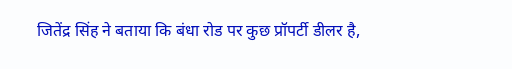जितेंद्र सिंह ने बताया कि बंधा रोड पर कुछ प्रॉपर्टी डीलर है,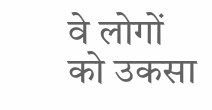वे लोगों को उकसा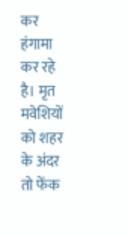कर हंगामा कर रहे है। मृत मवेशियों को शहर के अंदर तो फेंक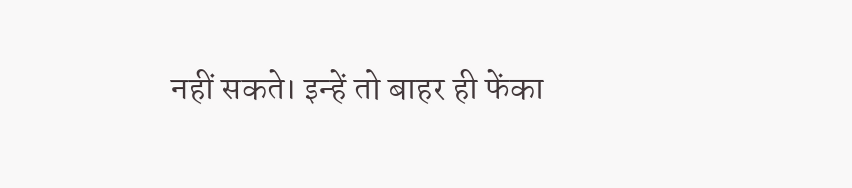नहीं सकते। इन्हें तो बाहर ही फेंका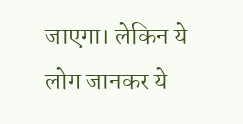जाएगा। लेकिन ये लोग जानकर ये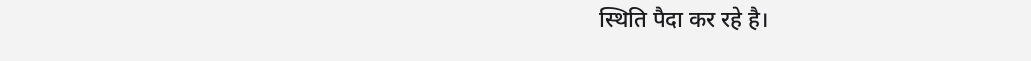स्थिति पैदा कर रहे है।